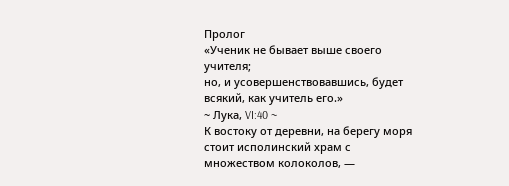Пролог
«Ученик не бывает выше своего учителя;
но, и усовершенствовавшись, будет всякий, как учитель его.»
~ Лука, VI:40 ~
К востоку от деревни, на берегу моря стоит исполинский храм с множеством колоколов, —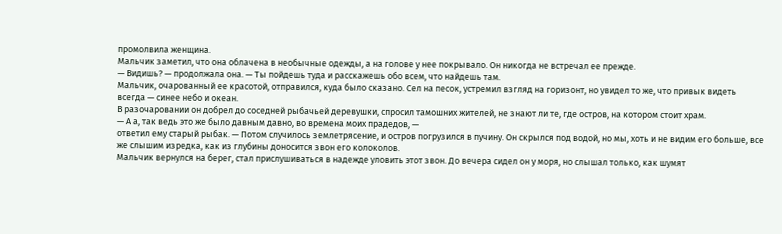промолвила женщина.
Мальчик заметил, что она облачена в необычные одежды, а на голове у нее покрывало. Он никогда не встречал ее прежде.
— Видишь? — продолжала она. — Ты пойдешь туда и расскажешь обо всем, что найдешь там.
Мальчик, очарованный ее красотой, отправился, куда было сказано. Сел на песок, устремил взгляд на горизонт, но увидел то же, что привык видеть всегда — синее небо и океан.
В разочаровании он добрел до соседней рыбачьей деревушки, спросил тамошних жителей, не знают ли те, где остров, на котором стоит храм.
— А а, так ведь это же было давным давно, во времена моих прадедов, —
ответил ему старый рыбак. — Потом случилось землетрясение, и остров погрузился в пучину. Он скрылся под водой, но мы, хоть и не видим его больше, все же слышим изредка, как из глубины доносится звон его колоколов.
Мальчик вернулся на берег, стал прислушиваться в надежде уловить этот звон. До вечера сидел он у моря, но слышал только, как шумят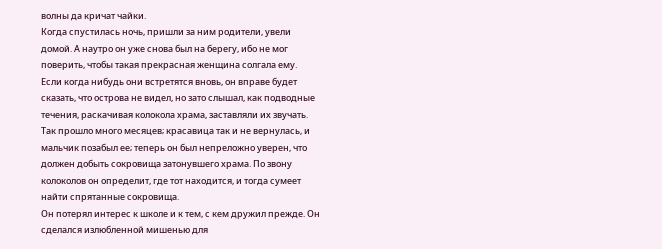волны да кричат чайки.
Когда спустилась ночь, пришли за ним родители, увели домой. А наутро он уже снова был на берегу, ибо не мог поверить, чтобы такая прекрасная женщина солгала ему.
Если когда нибудь они встретятся вновь, он вправе будет сказать, что острова не видел, но зато слышал, как подводные течения, раскачивая колокола храма, заставляли их звучать.
Так прошло много месяцев; красавица так и не вернулась, и мальчик позабыл ее; теперь он был непреложно уверен, что должен добыть сокровища затонувшего храма. По звону колоколов он определит, где тот находится, и тогда сумеет найти спрятанные сокровища.
Он потерял интерес к школе и к тем, с кем дружил прежде. Он сделался излюбленной мишенью для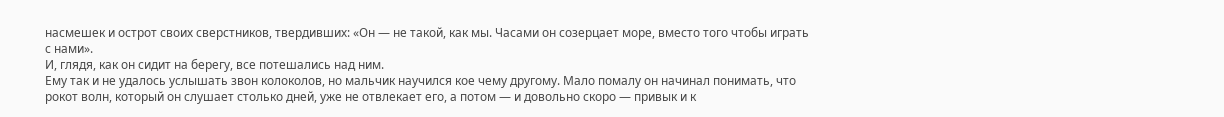насмешек и острот своих сверстников, твердивших: «Он — не такой, как мы. Часами он созерцает море, вместо того чтобы играть с нами».
И, глядя, как он сидит на берегу, все потешались над ним.
Ему так и не удалось услышать звон колоколов, но мальчик научился кое чему другому. Мало помалу он начинал понимать, что рокот волн, который он слушает столько дней, уже не отвлекает его, а потом — и довольно скоро — привык и к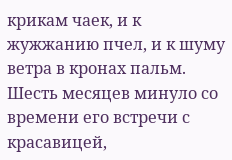крикам чаек, и к жужжанию пчел, и к шуму ветра в кронах пальм.
Шесть месяцев минуло со времени его встречи с красавицей,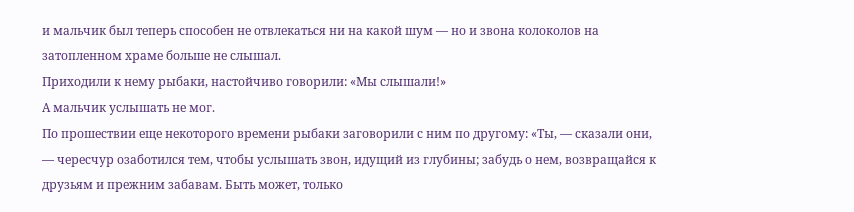и мальчик был теперь способен не отвлекаться ни на какой шум — но и звона колоколов на затопленном храме больше не слышал.
Приходили к нему рыбаки, настойчиво говорили: «Мы слышали!»
А мальчик услышать не мог.
По прошествии еще некоторого времени рыбаки заговорили с ним по другому: «Ты, — сказали они, — чересчур озаботился тем, чтобы услышать звон, идущий из глубины; забудь о нем, возвращайся к друзьям и прежним забавам. Быть может, только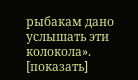рыбакам дано услышать эти колокола».
[показать]